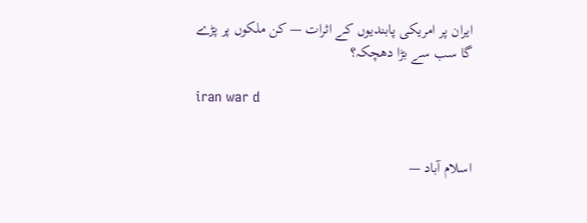ایران پر امریکی پابندیوں کے اثرات — کن ملکوں پر پڑے گا سب سے بڑا دھچکہ؟

iran war d


اسلام آباد —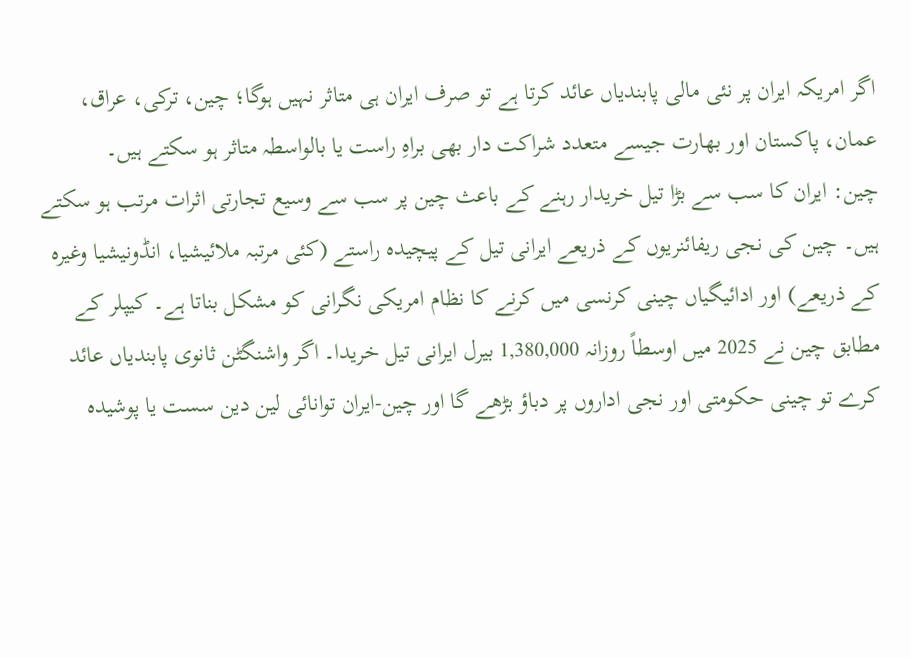اگر امریکہ ایران پر نئی مالی پابندیاں عائد کرتا ہے تو صرف ایران ہی متاثر نہیں ہوگا؛ چین، ترکی، عراق، عمان، پاکستان اور بھارت جیسے متعدد شراکت دار بھی براہِ راست یا بالواسطہ متاثر ہو سکتے ہیں۔
چین: ایران کا سب سے بڑا تیل خریدار رہنے کے باعث چین پر سب سے وسیع تجارتی اثرات مرتب ہو سکتے ہیں۔ چین کی نجی ریفائنریوں کے ذریعے ایرانی تیل کے پیچیدہ راستے (کئی مرتبہ ملائیشیا، انڈونیشیا وغیرہ کے ذریعے) اور ادائیگیاں چینی کرنسی میں کرنے کا نظام امریکی نگرانی کو مشکل بناتا ہے۔ کیپلر کے مطابق چین نے 2025 میں اوسطاً روزانہ 1,380,000 بیرل ایرانی تیل خریدا۔ اگر واشنگٹن ثانوی پابندیاں عائد کرے تو چینی حکومتی اور نجی اداروں پر دباؤ بڑھے گا اور چین-ایران توانائی لین دین سست یا پوشیدہ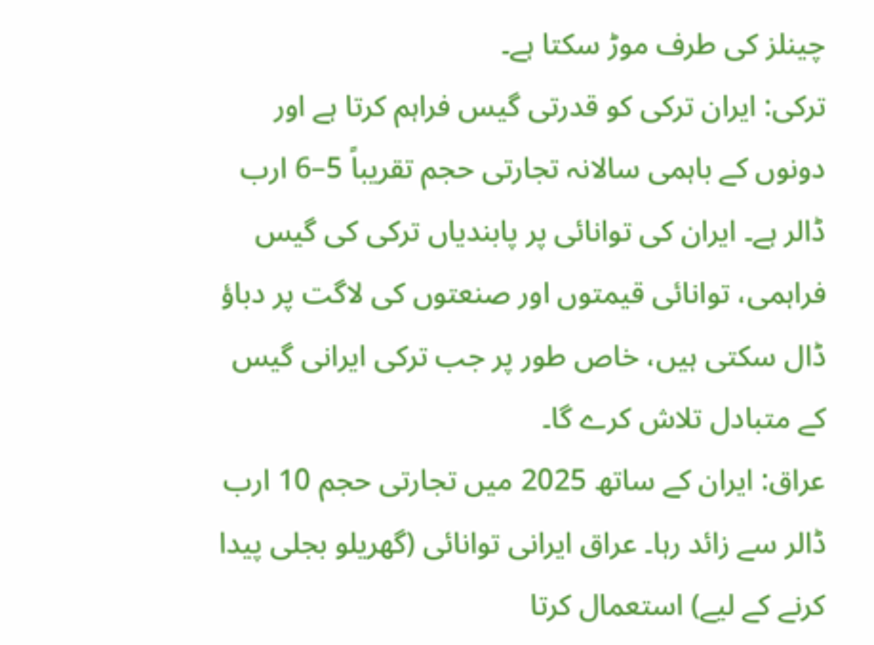چینلز کی طرف موڑ سکتا ہے۔
ترکی: ایران ترکی کو قدرتی گیس فراہم کرتا ہے اور دونوں کے باہمی سالانہ تجارتی حجم تقریباً 5–6 ارب ڈالر ہے۔ ایران کی توانائی پر پابندیاں ترکی کی گیس فراہمی، توانائی قیمتوں اور صنعتوں کی لاگت پر دباؤ ڈال سکتی ہیں، خاص طور پر جب ترکی ایرانی گیس کے متبادل تلاش کرے گا۔
عراق: ایران کے ساتھ 2025 میں تجارتی حجم 10 ارب ڈالر سے زائد رہا۔ عراق ایرانی توانائی (گھریلو بجلی پیدا کرنے کے لیے) استعمال کرتا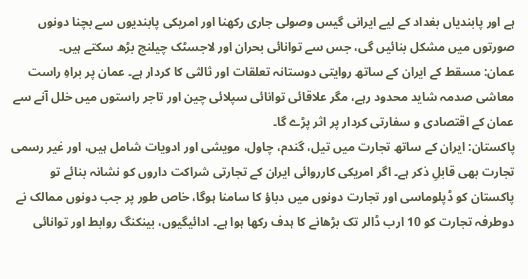ہے اور پابندیاں بغداد کے لیے ایرانی گیس وصولی جاری رکھنا اور امریکی پابندیوں سے بچنا دونوں صورتوں میں مشکل بنائیں گی، جس سے توانائی بحران اور لاجسٹک چیلنج بڑھ سکتے ہیں۔
عمان: مسقط کے ایران کے ساتھ روایتی دوستانہ تعلقات اور ثالثی کا کردار ہے۔ عمان پر براہِ راست معاشی صدمہ شاید محدود رہے، مگر علاقائی توانائی سپلائی چین اور تاجر راستوں میں خلل آنے سے عمان کے اقتصادی و سفارتی کردار پر اثر پڑے گا۔
پاکستان: ایران کے ساتھ تجارت میں تیل، گندم، چاول، مویشی اور ادویات شامل ہیں، اور غیر رسمی تجارت بھی قابلِ ذکر ہے۔ اگر امریکی کارروائی ایران کے تجارتی شراکت داروں کو نشانہ بنائے تو پاکستان کو ڈپلوماسی اور تجارت دونوں میں دباؤ کا سامنا ہوگا، خاص طور پر جب دونوں ممالک نے دوطرفہ تجارت کو 10 ارب ڈالر تک بڑھانے کا ہدف رکھا ہوا ہے۔ ادائیگیوں، بینکنگ روابط اور توانائی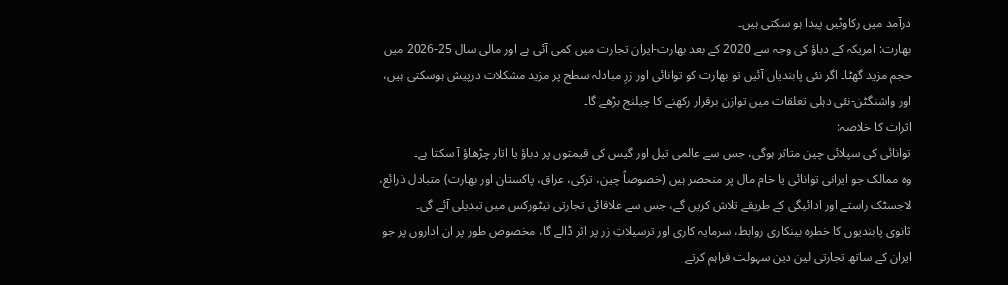درآمد میں رکاوٹیں پیدا ہو سکتی ہیں۔
بھارت: امریکہ کے دباؤ کی وجہ سے 2020 کے بعد بھارت-ایران تجارت میں کمی آئی ہے اور مالی سال 25-2026 میں حجم مزید گھٹا۔ اگر نئی پابندیاں آئیں تو بھارت کو توانائی اور زرِ مبادلہ سطح پر مزید مشکلات درپیش ہوسکتی ہیں، اور واشنگٹن-نئی دہلی تعلقات میں توازن برقرار رکھنے کا چیلنج بڑھے گا۔
اثرات کا خلاصہ:
توانائی کی سپلائی چین متاثر ہوگی، جس سے عالمی تیل اور گیس کی قیمتوں پر دباؤ یا اتار چڑھاؤ آ سکتا ہے۔
وہ ممالک جو ایرانی توانائی یا خام مال پر منحصر ہیں (خصوصاً چین، ترکی، عراق، پاکستان اور بھارت) متبادل ذرائع، لاجسٹک راستے اور ادائیگی کے طریقے تلاش کریں گے، جس سے علاقائی تجارتی نیٹورکس میں تبدیلی آئے گی۔
ثانوی پابندیوں کا خطرہ بینکاری روابط، سرمایہ کاری اور ترسیلاتِ زر پر اثر ڈالے گا، مخصوص طور پر ان اداروں پر جو ایران کے ساتھ تجارتی لین دین سہولت فراہم کرتے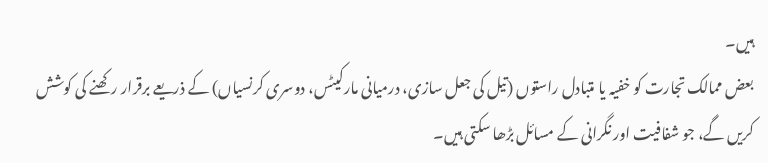ہیں۔
بعض ممالک تجارت کو خفیہ یا متبادل راستوں (تیل کی جعل سازی، درمیانی مارکیٹس، دوسری کرنسیاں) کے ذریعے برقرار رکھنے کی کوشش کریں گے، جو شفافیت اور نگرانی کے مسائل بڑھا سکتی ہیں۔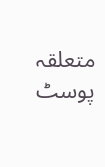متعلقہ پوسٹ